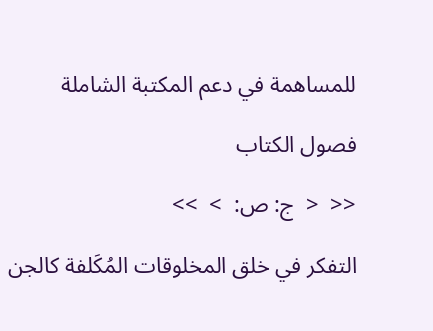للمساهمة في دعم المكتبة الشاملة

فصول الكتاب

<<  <  ج: ص:  >  >>

التفكر في خلق المخلوقات المُكَلفة كالجن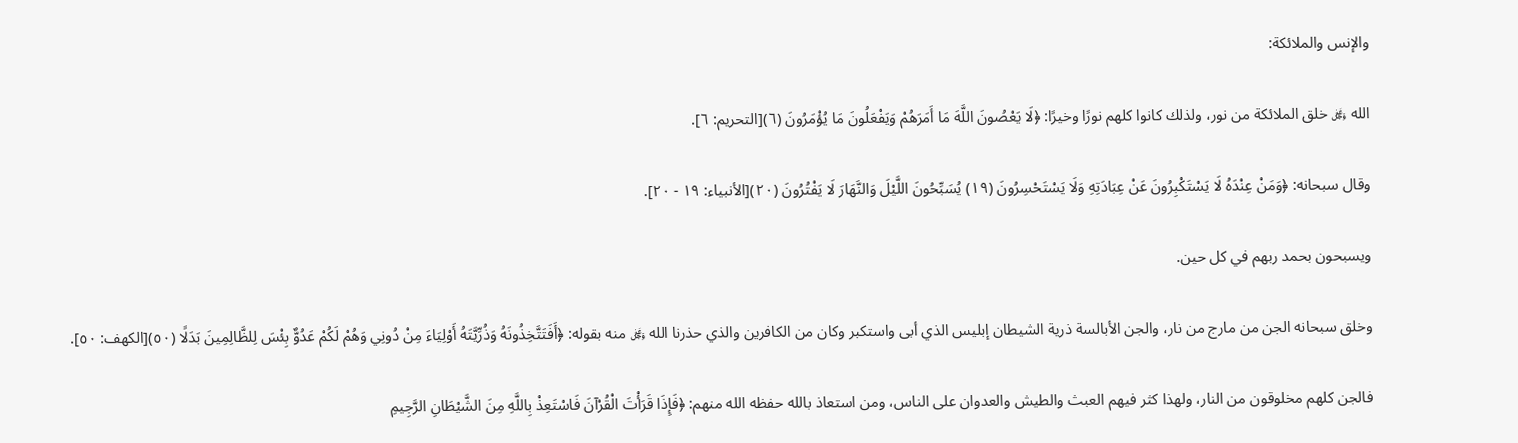والإنس والملائكة:

الله ﷿ خلق الملائكة من نور، ولذلك كانوا كلهم نورًا وخيرًا: ﴿لَا يَعْصُونَ اللَّهَ مَا أَمَرَهُمْ وَيَفْعَلُونَ مَا يُؤْمَرُونَ (٦)[التحريم: ٦].

وقال سبحانه: ﴿وَمَنْ عِنْدَهُ لَا يَسْتَكْبِرُونَ عَنْ عِبَادَتِهِ وَلَا يَسْتَحْسِرُونَ (١٩) يُسَبِّحُونَ اللَّيْلَ وَالنَّهَارَ لَا يَفْتُرُونَ (٢٠)[الأنبياء: ١٩ - ٢٠].

ويسبحون بحمد ربهم في كل حين.

وخلق سبحانه الجن من مارج من نار، والجن الأبالسة ذرية الشيطان إبليس الذي أبى واستكبر وكان من الكافرين والذي حذرنا الله ﷿ منه بقوله: ﴿أَفَتَتَّخِذُونَهُ وَذُرِّيَّتَهُ أَوْلِيَاءَ مِنْ دُونِي وَهُمْ لَكُمْ عَدُوٌّ بِئْسَ لِلظَّالِمِينَ بَدَلًا (٥٠)[الكهف: ٥٠].

فالجن كلهم مخلوقون من النار، ولهذا كثر فيهم العبث والطيش والعدوان على الناس، ومن استعاذ بالله حفظه الله منهم: ﴿فَإِذَا قَرَأْتَ الْقُرْآنَ فَاسْتَعِذْ بِاللَّهِ مِنَ الشَّيْطَانِ الرَّجِيمِ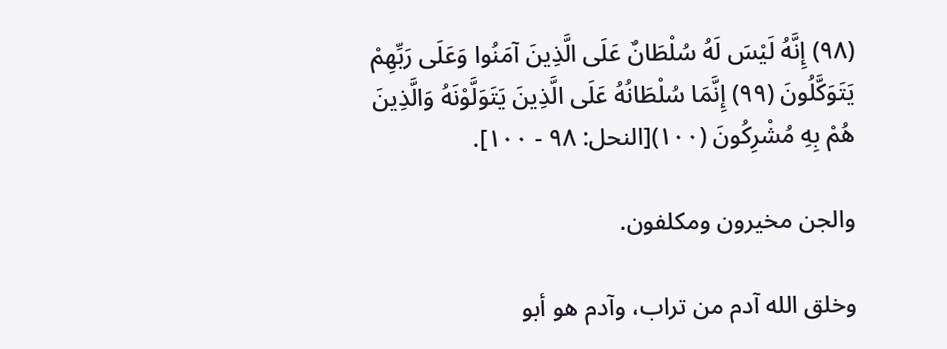(٩٨) إِنَّهُ لَيْسَ لَهُ سُلْطَانٌ عَلَى الَّذِينَ آمَنُوا وَعَلَى رَبِّهِمْ يَتَوَكَّلُونَ (٩٩) إِنَّمَا سُلْطَانُهُ عَلَى الَّذِينَ يَتَوَلَّوْنَهُ وَالَّذِينَ هُمْ بِهِ مُشْرِكُونَ (١٠٠)[النحل: ٩٨ - ١٠٠].

والجن مخيرون ومكلفون.

وخلق الله آدم من تراب، وآدم هو أبو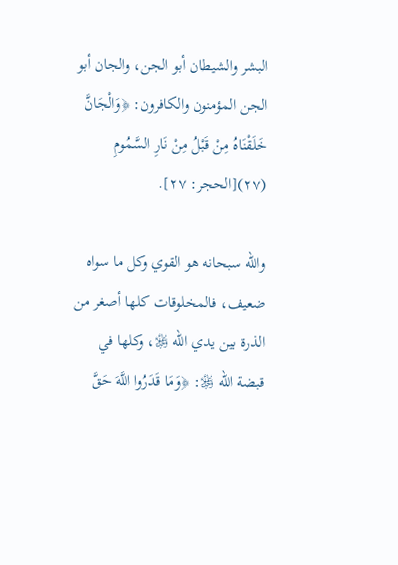البشر والشيطان أبو الجن، والجان أبو الجن المؤمنون والكافرون: ﴿وَالْجَانَّ خَلَقْنَاهُ مِنْ قَبْلُ مِنْ نَارِ السَّمُومِ (٢٧)[الحجر: ٢٧].

والله سبحانه هو القوي وكل ما سواه ضعيف، فالمخلوقات كلها أصغر من الذرة بين يدي الله ﷿، وكلها في قبضة الله ﷿: ﴿وَمَا قَدَرُوا اللَّهَ حَقَّ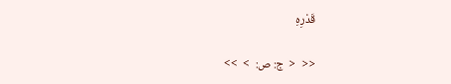قَدْرِهِ

<<  <  ج: ص:  >  >>